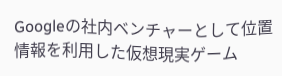Googleの社内ベンチャーとして位置情報を利用した仮想現実ゲーム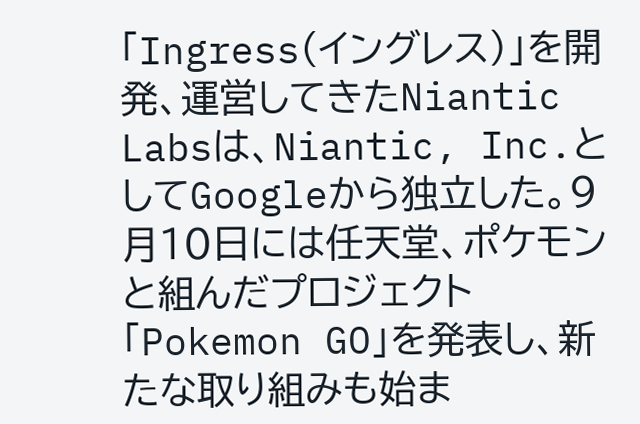「Ingress(イングレス)」を開発、運営してきたNiantic Labsは、Niantic, Inc.としてGoogleから独立した。9月10日には任天堂、ポケモンと組んだプロジェクト「Pokemon GO」を発表し、新たな取り組みも始ま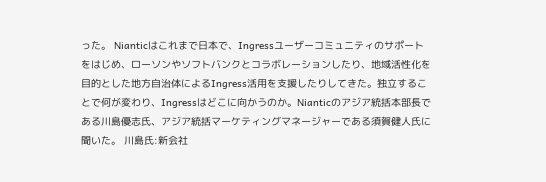った。 Nianticはこれまで日本で、Ingressユーザーコミュニティのサポートをはじめ、ローソンやソフトバンクとコラボレーションしたり、地域活性化を目的とした地方自治体によるIngress活用を支援したりしてきた。独立することで何が変わり、Ingressはどこに向かうのか。Nianticのアジア統括本部長である川島優志氏、アジア統括マーケティングマネージャーである須賀健人氏に聞いた。 川島氏:新会社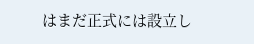はまだ正式には設立し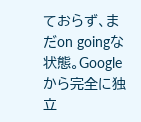ておらず、まだon goingな状態。Googleから完全に独立